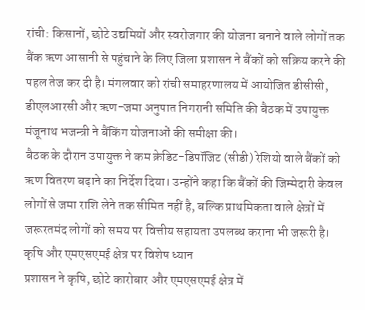रांची: किसानों, छोटे उद्यमियों और स्वरोजगार की योजना बनाने वाले लोगों तक बैंक ऋण आसानी से पहुंचाने के लिए जिला प्रशासन ने बैंकों को सक्रिय करने की पहल तेज कर दी है। मंगलवार को रांची समाहरणालय में आयोजित डीसीसी, डीएलआरसी और ऋण-जमा अनुपात निगरानी समिति की बैठक में उपायुक्त मंजूनाथ भजन्त्री ने बैंकिंग योजनाओं की समीक्षा की।
बैठक के दौरान उपायुक्त ने कम क्रेडिट-डिपॉजिट (सीडी) रेशियो वाले बैंकों को ऋण वितरण बढ़ाने का निर्देश दिया। उन्होंने कहा कि बैंकों की जिम्मेदारी केवल लोगों से जमा राशि लेने तक सीमित नहीं है, बल्कि प्राथमिकता वाले क्षेत्रों में जरूरतमंद लोगों को समय पर वित्तीय सहायता उपलब्ध कराना भी जरूरी है।
कृषि और एमएसएमई क्षेत्र पर विशेष ध्यान
प्रशासन ने कृषि, छोटे कारोबार और एमएसएमई क्षेत्र में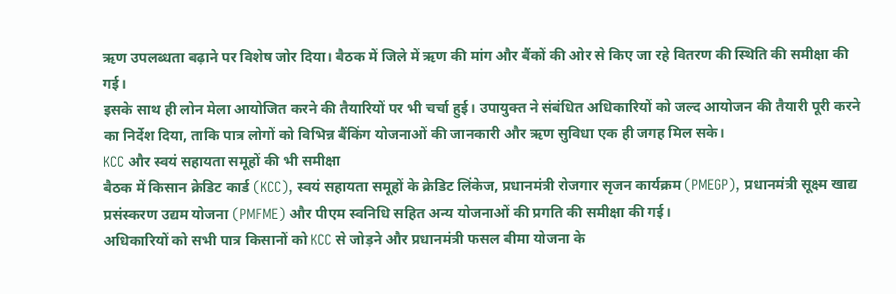ऋण उपलब्धता बढ़ाने पर विशेष जोर दिया। बैठक में जिले में ऋण की मांग और बैंकों की ओर से किए जा रहे वितरण की स्थिति की समीक्षा की गई।
इसके साथ ही लोन मेला आयोजित करने की तैयारियों पर भी चर्चा हुई। उपायुक्त ने संबंधित अधिकारियों को जल्द आयोजन की तैयारी पूरी करने का निर्देश दिया, ताकि पात्र लोगों को विभिन्न बैंकिंग योजनाओं की जानकारी और ऋण सुविधा एक ही जगह मिल सके।
KCC और स्वयं सहायता समूहों की भी समीक्षा
बैठक में किसान क्रेडिट कार्ड (KCC), स्वयं सहायता समूहों के क्रेडिट लिंकेज, प्रधानमंत्री रोजगार सृजन कार्यक्रम (PMEGP), प्रधानमंत्री सूक्ष्म खाद्य प्रसंस्करण उद्यम योजना (PMFME) और पीएम स्वनिधि सहित अन्य योजनाओं की प्रगति की समीक्षा की गई।
अधिकारियों को सभी पात्र किसानों को KCC से जोड़ने और प्रधानमंत्री फसल बीमा योजना के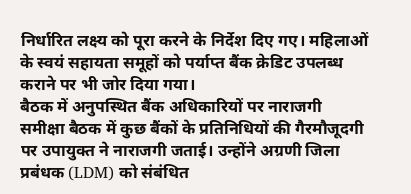निर्धारित लक्ष्य को पूरा करने के निर्देश दिए गए। महिलाओं के स्वयं सहायता समूहों को पर्याप्त बैंक क्रेडिट उपलब्ध कराने पर भी जोर दिया गया।
बैठक में अनुपस्थित बैंक अधिकारियों पर नाराजगी
समीक्षा बैठक में कुछ बैंकों के प्रतिनिधियों की गैरमौजूदगी पर उपायुक्त ने नाराजगी जताई। उन्होंने अग्रणी जिला प्रबंधक (LDM) को संबंधित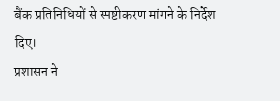बैंक प्रतिनिधियों से स्पष्टीकरण मांगने के निर्देश दिए।
प्रशासन ने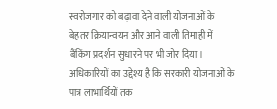स्वरोजगार को बढ़ावा देने वाली योजनाओं के बेहतर क्रियान्वयन और आने वाली तिमाही में बैंकिंग प्रदर्शन सुधारने पर भी जोर दिया। अधिकारियों का उद्देश्य है कि सरकारी योजनाओं के पात्र लाभार्थियों तक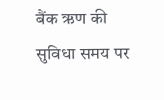बैंक ऋण की सुविधा समय पर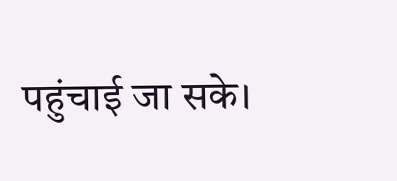पहुंचाई जा सके।